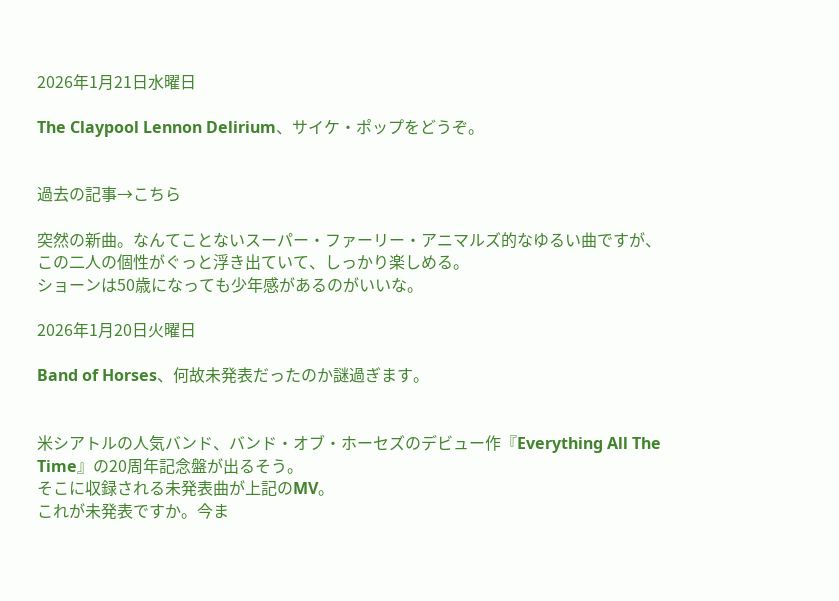2026年1月21日水曜日

The Claypool Lennon Delirium、サイケ・ポップをどうぞ。


過去の記事→こちら

突然の新曲。なんてことないスーパー・ファーリー・アニマルズ的なゆるい曲ですが、
この二人の個性がぐっと浮き出ていて、しっかり楽しめる。
ショーンは50歳になっても少年感があるのがいいな。

2026年1月20日火曜日

Band of Horses、何故未発表だったのか謎過ぎます。


米シアトルの人気バンド、バンド・オブ・ホーセズのデビュー作『Everything All The Time』の20周年記念盤が出るそう。
そこに収録される未発表曲が上記のMV。
これが未発表ですか。今ま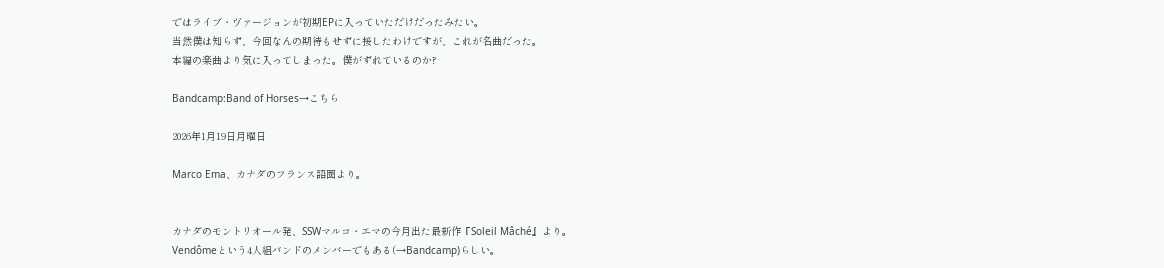ではライブ・ヴァージョンが初期EPに入っていただけだったみたい。
当然僕は知らず、今回なんの期待もせずに接したわけですが、これが名曲だった。
本編の楽曲より気に入ってしまった。僕がずれているのか?

Bandcamp:Band of Horses→こちら

2026年1月19日月曜日

Marco Ema、カナダのフランス語圏より。


カナダのモントリオール発、SSWマルコ・エマの今月出た最新作『Soleil Mâché』より。
Vendômeという4人組バンドのメンバーでもある(→Bandcamp)らしい。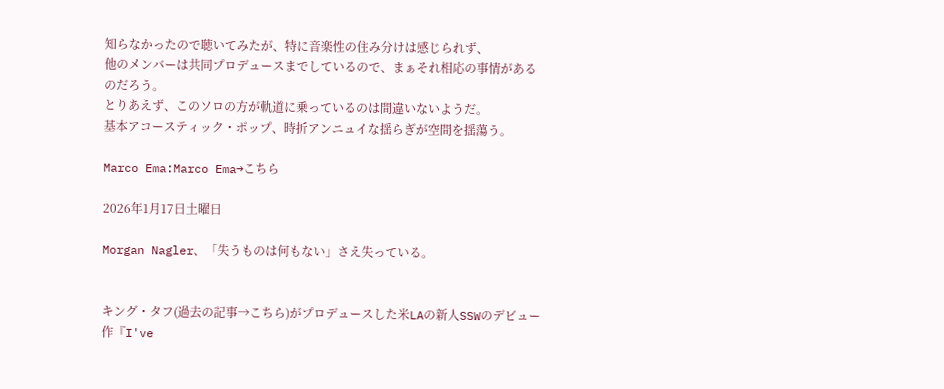知らなかったので聴いてみたが、特に音楽性の住み分けは感じられず、
他のメンバーは共同プロデュースまでしているので、まぁそれ相応の事情があるのだろう。
とりあえず、このソロの方が軌道に乗っているのは間違いないようだ。
基本アコースティック・ポップ、時折アンニュイな揺らぎが空間を揺蕩う。

Marco Ema:Marco Ema→こちら

2026年1月17日土曜日

Morgan Nagler、「失うものは何もない」さえ失っている。


キング・タフ(過去の記事→こちら)がプロデュースした米LAの新人SSWのデビュー作『I've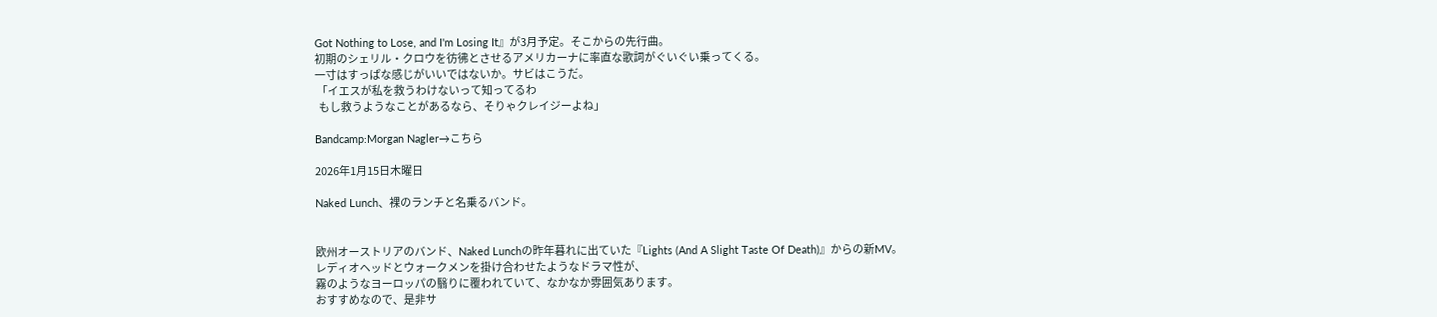Got Nothing to Lose, and I'm Losing It』が3月予定。そこからの先行曲。
初期のシェリル・クロウを彷彿とさせるアメリカーナに率直な歌詞がぐいぐい乗ってくる。
一寸はすっぱな感じがいいではないか。サビはこうだ。
 「イエスが私を救うわけないって知ってるわ
  もし救うようなことがあるなら、そりゃクレイジーよね」

Bandcamp:Morgan Nagler→こちら

2026年1月15日木曜日

Naked Lunch、裸のランチと名乗るバンド。


欧州オーストリアのバンド、Naked Lunchの昨年暮れに出ていた『Lights (And A Slight Taste Of Death)』からの新MV。
レディオヘッドとウォークメンを掛け合わせたようなドラマ性が、
霧のようなヨーロッパの翳りに覆われていて、なかなか雰囲気あります。
おすすめなので、是非サ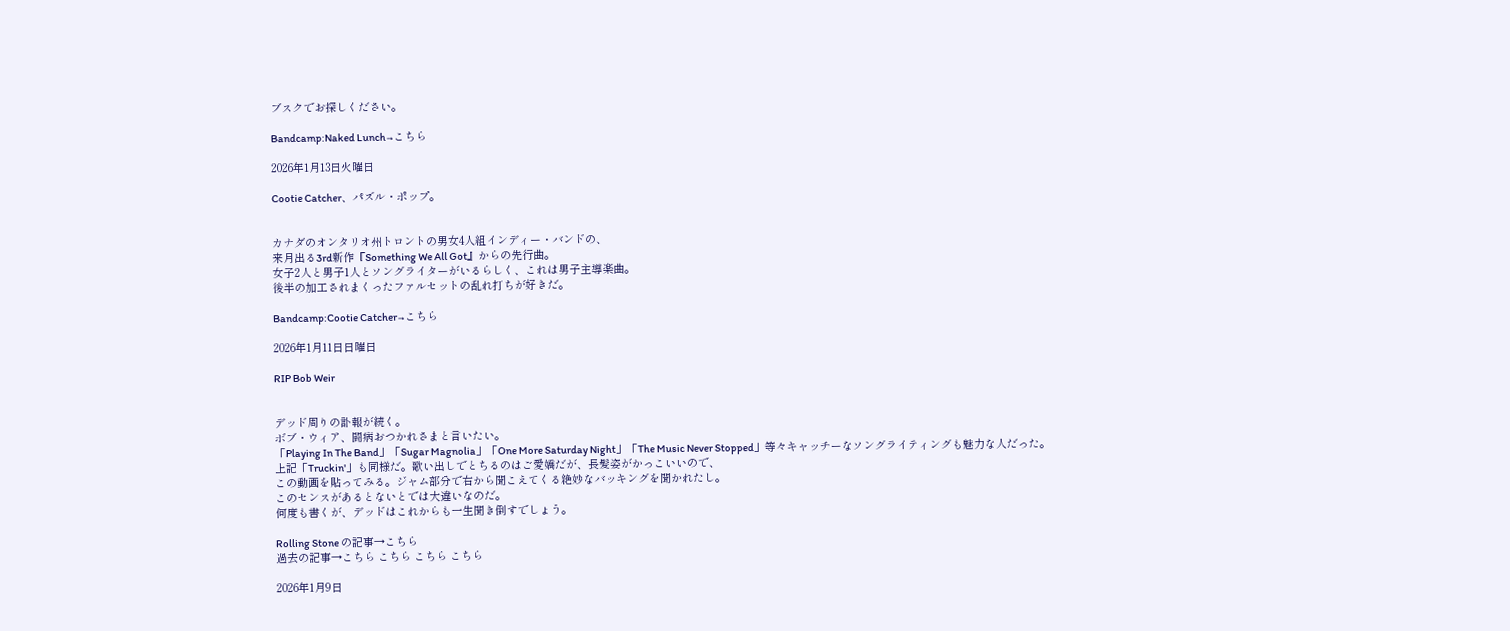ブスクでお探しください。

Bandcamp:Naked Lunch→こちら

2026年1月13日火曜日

Cootie Catcher、パズル・ポップ。


カナダのオンタリオ州トロントの男女4人組インディー・バンドの、
来月出る3rd新作『Something We All Got』からの先行曲。
女子2人と男子1人とソングライターがいるらしく、これは男子主導楽曲。
後半の加工されまくったファルセットの乱れ打ちが好きだ。

Bandcamp:Cootie Catcher→こちら

2026年1月11日日曜日

RIP Bob Weir


デッド周りの訃報が続く。
ボブ・ウィア、闘病おつかれさまと言いたい。
「Playing In The Band」「Sugar Magnolia」「One More Saturday Night」「The Music Never Stopped」等々キャッチーなソングライティングも魅力な人だった。
上記「Truckin'」も同様だ。歌い出しでとちるのはご愛嬌だが、長髪姿がかっこいいので、
この動画を貼ってみる。ジャム部分で右から聞こえてくる絶妙なバッキングを聞かれたし。
このセンスがあるとないとでは大違いなのだ。
何度も書くが、デッドはこれからも一生聞き倒すでしょう。

Rolling Stone の記事→こちら
過去の記事→こちら こちら こちら こちら

2026年1月9日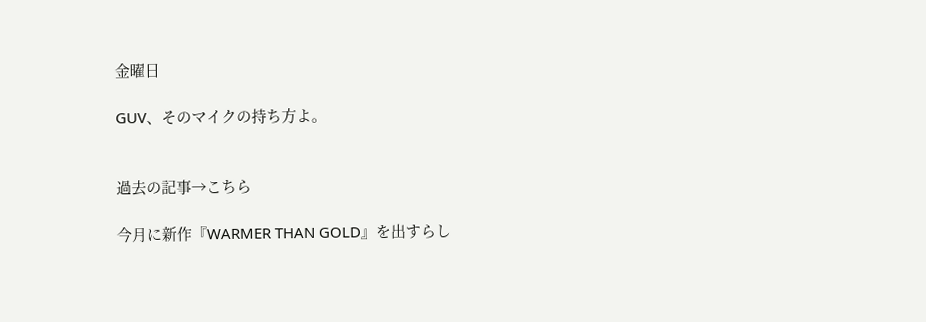金曜日

GUV、そのマイクの持ち方よ。


過去の記事→こちら

今月に新作『WARMER THAN GOLD』を出すらし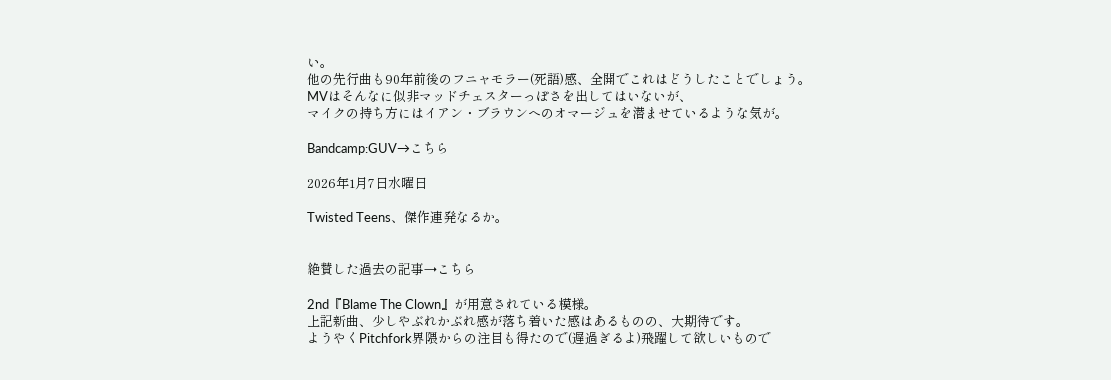い。
他の先行曲も90年前後のフニャモラー(死語)感、全開でこれはどうしたことでしょう。
MVはそんなに似非マッドチェスターっぽさを出してはいないが、
マイクの持ち方にはイアン・ブラウンへのオマージュを潜ませているような気が。

Bandcamp:GUV→こちら

2026年1月7日水曜日

Twisted Teens、傑作連発なるか。


絶賛した過去の記事→こちら

2nd『Blame The Clown』が用意されている模様。
上記新曲、少しやぶれかぶれ感が落ち着いた感はあるものの、大期待です。
ようやくPitchfork界隈からの注目も得たので(遅過ぎるよ)飛躍して欲しいもので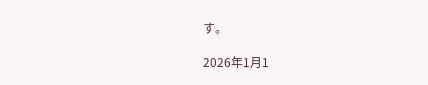す。

2026年1月1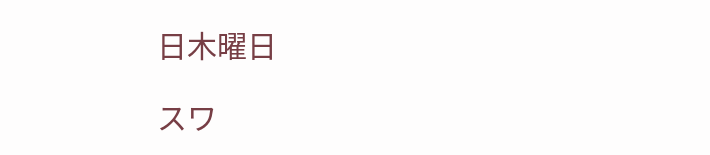日木曜日

スワ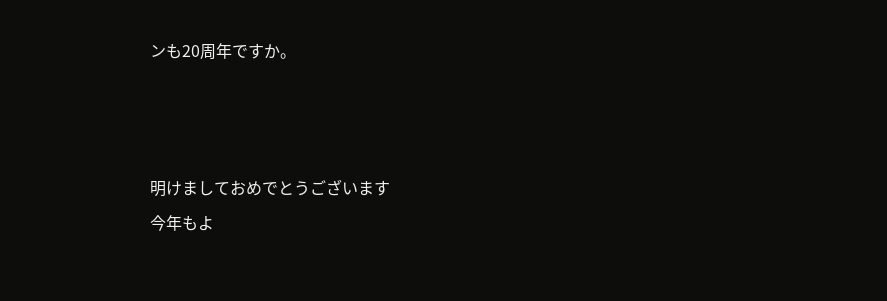ンも20周年ですか。



明けましておめでとうございます
今年もよ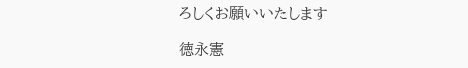ろしくお願いいたします

徳永憲